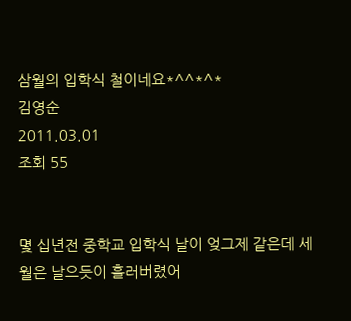삼월의 입학식 철이네요*^^*^*
김영순
2011.03.01
조회 55


몇 십년전 중학교 입학식 날이 엊그제 같은데 세월은 날으듯이 흘러버렸어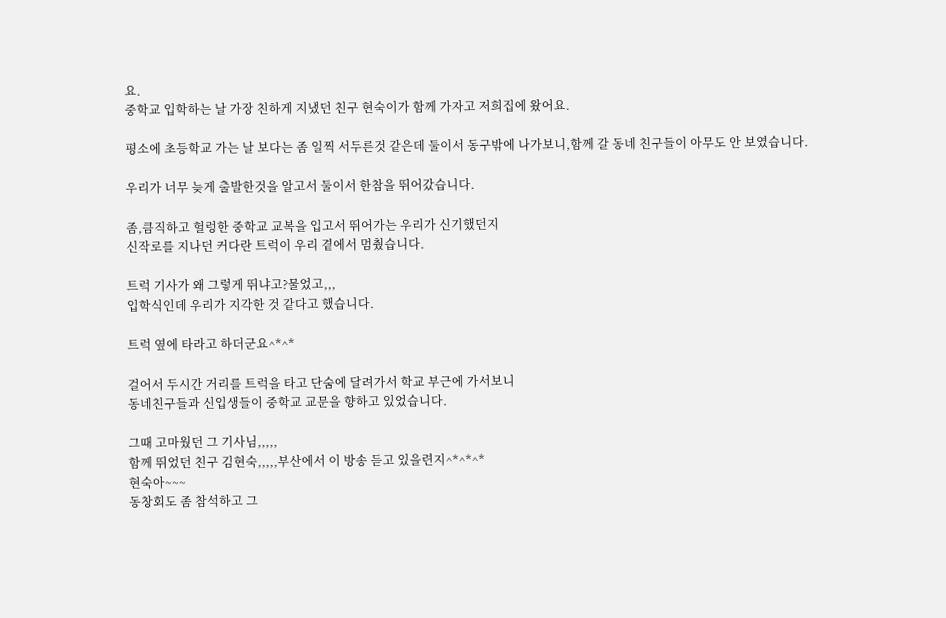요.
중학교 입학하는 날 가장 친하게 지냈던 친구 현숙이가 함께 가자고 저희집에 왔어요.

평소에 초등학교 가는 날 보다는 좀 일찍 서두른것 같은데 둘이서 동구밖에 나가보니,함께 갈 동네 친구들이 아무도 안 보였습니다.

우리가 너무 늦게 출발한것을 알고서 둘이서 한참을 뛰어갔습니다.

좀,큼직하고 헐렁한 중학교 교복을 입고서 뛰어가는 우리가 신기했던지
신작로를 지나던 커다란 트럭이 우리 곁에서 멈췄습니다.

트럭 기사가 왜 그렇게 뛰냐고?물었고,,,
입학식인데 우리가 지각한 것 같다고 했습니다.

트럭 옆에 타라고 하더군요^*^*

걸어서 두시간 거리를 트럭을 타고 단숨에 달려가서 학교 부근에 가서보니
동네친구들과 신입생들이 중학교 교문을 향하고 있었습니다.

그때 고마웠던 그 기사님,,,,,
함께 뛰었던 친구 김현숙,,,,,부산에서 이 방송 듣고 있을련지^*^*^*
현숙아~~~
동창회도 좀 참석하고 그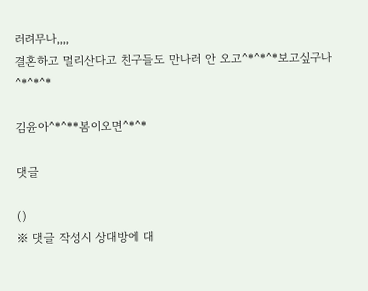러려무나,,,,
결혼하고 멀리산다고 친구들도 만나러 안 오고^*^*^*보고싶구나^*^*^*

김윤아^*^**봄이오면^*^*

댓글

()
※ 댓글 작성시 상대방에 대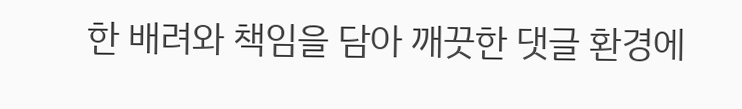한 배려와 책임을 담아 깨끗한 댓글 환경에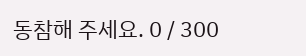동참해 주세요. 0 / 300